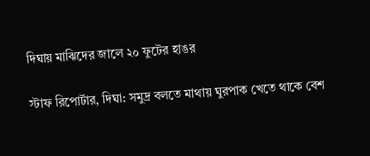দিঘায় মাঝিদের জালে ২০ ফুটের হাঙর

স্টাফ রিপোর্টার, দিঘা: সমুদ্র বলতে মাথায় ঘুরপাক খেতে থাকে বেশ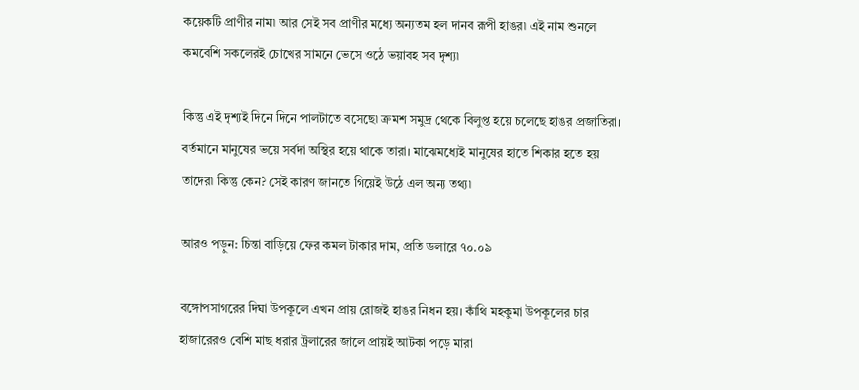কয়েকটি প্রাণীর নাম৷ আর সেই সব প্রাণীর মধ্যে অন্যতম হল দানব রূপী হাঙর৷ এই নাম শুনলে কমবেশি সকলেরই চোখের সামনে ভেসে ওঠে ভয়াবহ সব দৃশ্য৷

কিন্তু এই দৃশ্যই দিনে দিনে পালটাতে বসেছে৷ ক্রমশ সমুদ্র থেকে বিলুপ্ত হয়ে চলেছে হাঙর প্রজাতিরা। বর্তমানে মানুষের ভয়ে সর্বদা অস্থির হয়ে থাকে তারা। মাঝেমধ্যেই মানুষের হাতে শিকার হতে হয় তাদের৷ কিন্তু কেন? সেই কারণ জানতে গিয়েই উঠে এল অন্য তথ্য৷

আরও পড়ুন: চিন্তা বাড়িয়ে ফের কমল টাকার দাম, প্রতি ডলারে ৭০.০৯

বঙ্গোপসাগরের দিঘা উপকূলে এখন প্রায় রোজই হাঙর নিধন হয়। কাঁথি মহকুমা উপকূলের চার হাজারেরও বেশি মাছ ধরার ট্রলারের জালে প্রায়ই আটকা পড়ে মারা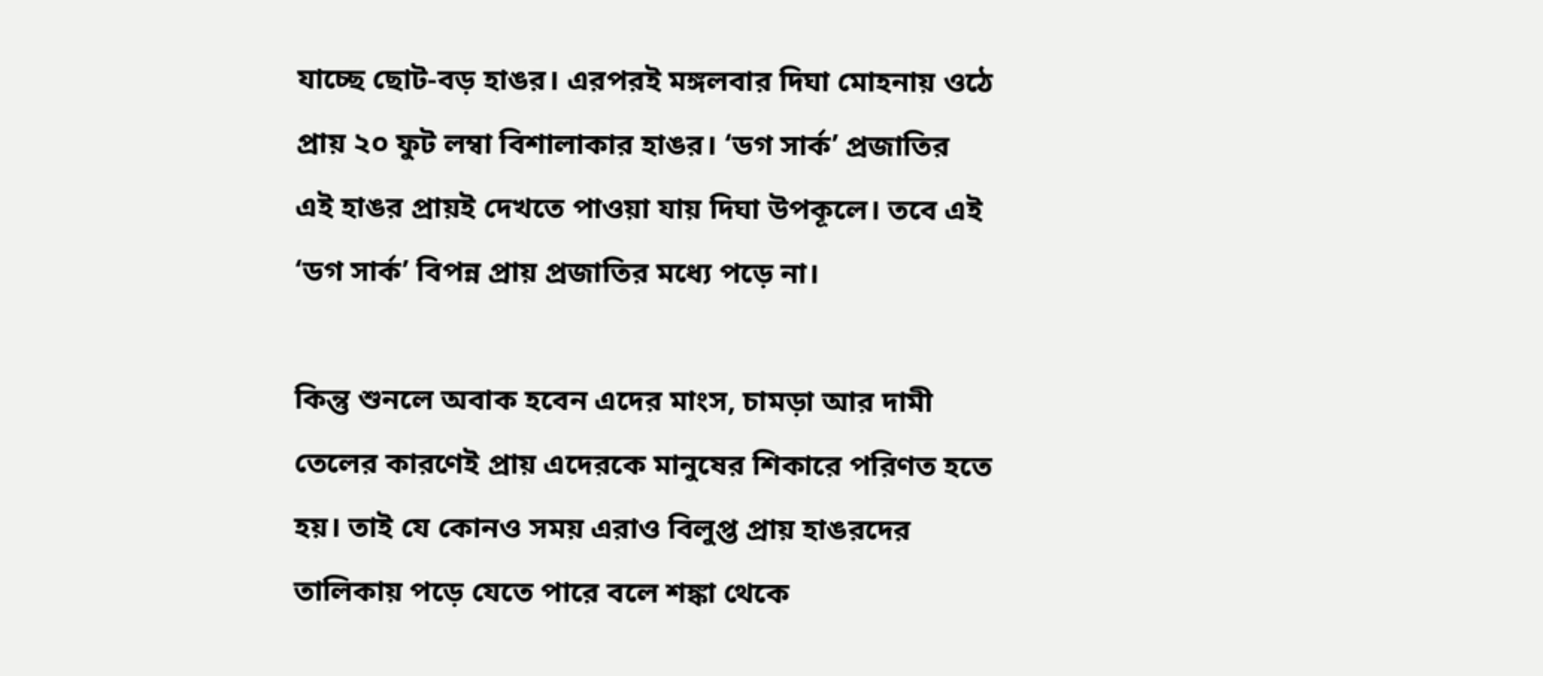যাচ্ছে ছোট-বড় হাঙর। এরপরই মঙ্গলবার দিঘা মোহনায় ওঠে প্রায় ২০ ফুট লম্বা বিশালাকার হাঙর। ‘ডগ সার্ক’ প্রজাতির এই হাঙর প্রায়ই দেখতে পাওয়া যায় দিঘা উপকূলে। তবে এই ‘ডগ সার্ক’ বিপন্ন প্রায় প্রজাতির মধ্যে পড়ে না।

কিন্তু শুনলে অবাক হবেন এদের মাংস, চামড়া আর দামী তেলের কারণেই প্রায় এদেরকে মানুষের শিকারে পরিণত হতে হয়। তাই যে কোনও সময় এরাও বিলুপ্ত প্রায় হাঙরদের তালিকায় পড়ে যেতে পারে বলে শঙ্কা থেকে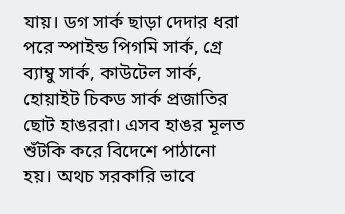যায়। ডগ সার্ক ছাড়া দেদার ধরা পরে স্পাইন্ড পিগমি সার্ক, গ্রে ব্যাম্বু সার্ক, কাউটেল সার্ক, হোয়াইট চিকড সার্ক প্রজাতির ছোট হাঙররা। এসব হাঙর মূলত শুঁটকি করে বিদেশে পাঠানো হয়। অথচ সরকারি ভাবে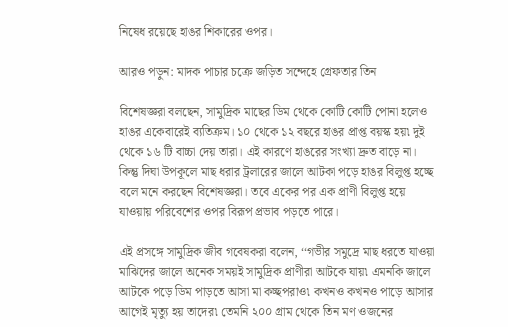নিষেধ রয়েছে হাঙর শিকারের ওপর।

আরও পড়ুন: মাদক পাচার চক্রে জড়িত সন্দেহে গ্রেফতার তিন

বিশেষজ্ঞরা বলছেন, সামুদ্রিক মাছের ডিম থেকে কোটি কোটি পোনা হলেও হাঙর একেবারেই ব্যতিক্রম। ১০ থেকে ১২ বছরে হাঙর প্রাপ্ত বয়স্ক হয়৷ দুই থেকে ১৬ টি বাচ্চা দেয় তারা। এই কারণে হাঙরের সংখ্যা দ্রুত বাড়ে না। কিন্তু দিঘা উপকূলে মাছ ধরার ট্রলারের জালে আটকা পড়ে হাঙর বিলুপ্ত হচ্ছে বলে মনে করছেন বিশেষজ্ঞরা। তবে একের পর এক প্রাণী বিলুপ্ত হয়ে যাওয়ায় পরিবেশের ওপর বিরূপ প্রভাব পড়তে পারে।

এই প্রসঙ্গে সামুদ্রিক জীব গবেষকরা বলেন, ‘‘গভীর সমুদ্রে মাছ ধরতে যাওয়া মাঝিদের জালে অনেক সময়ই সামুদ্রিক প্রাণীরা আটকে যায়৷ এমনকি জালে আটকে পড়ে ডিম পাড়তে আসা মা কচ্ছপরাও৷ কখনও কখনও পাড়ে আসার আগেই মৃত্যু হয় তাদের৷ তেমনি ২০০ গ্রাম থেকে তিন মণ ওজনের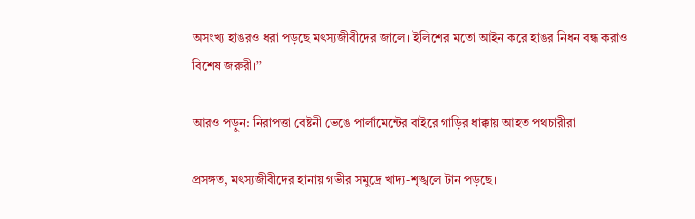অসংখ্য হাঙরও ধরা পড়ছে মৎস্যজীবীদের জালে। ইলিশের মতো আইন করে হাঙর নিধন বন্ধ করাও বিশেষ জরুরী।’’

আরও পড়ুন: নিরাপত্তা বেষ্টনী ভেঙে পার্লামেন্টের বাইরে গাড়ির ধাক্কায় আহত পথচারীরা

প্রসঙ্গত, মৎস্যজীবীদের হানায় গভীর সমুদ্রে খাদ্য-শৃঙ্খলে টান পড়ছে।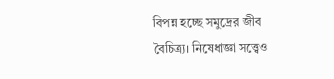বিপন্ন হচ্ছে সমুদ্রের জীব বৈচিত্র্য। নিষেধাজ্ঞা সত্ত্বেও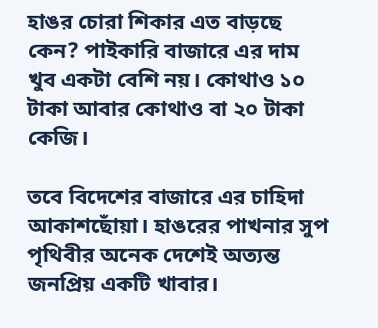হাঙর চোরা শিকার এত বাড়ছে কেন? পাইকারি বাজারে এর দাম খুব একটা বেশি নয়। কোথাও ১০ টাকা আবার কোথাও বা ২০ টাকা কেজি।

তবে বিদেশের বাজারে এর চাহিদা আকাশছোঁয়া। হাঙরের পাখনার সুপ পৃথিবীর অনেক দেশেই অত্যন্ত জনপ্রিয় একটি খাবার।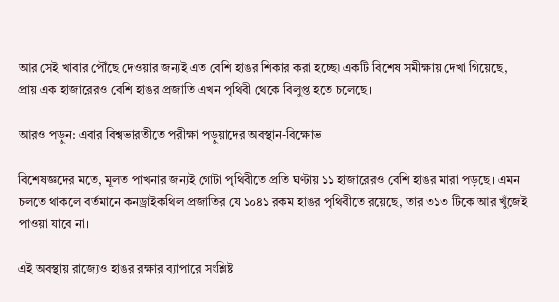আর সেই খাবার পৌঁছে দেওয়ার জন্যই এত বেশি হাঙর শিকার করা হচ্ছে৷ একটি বিশেষ সমীক্ষায় দেখা গিয়েছে, প্রায় এক হাজারেরও বেশি হাঙর প্রজাতি এখন পৃথিবী থেকে বিলুপ্ত হতে চলেছে।

আরও পড়ুন: এবার বিশ্বভারতীতে পরীক্ষা পড়ুয়াদের অবস্থান-বিক্ষোভ

বিশেষজ্ঞদের মতে, মূলত পাখনার জন্যই গোটা পৃথিবীতে প্রতি ঘণ্টায় ১১ হাজারেরও বেশি হাঙর মারা পড়ছে। এমন চলতে থাকলে বর্তমানে কনড্রাইকথিল প্রজাতির যে ১০৪১ রকম হাঙর পৃথিবীতে রয়েছে, তার ৩১৩ টিকে আর খুঁজেই পাওয়া যাবে না।

এই অবস্থায় রাজ্যেও হাঙর রক্ষার ব্যাপারে সংশ্লিষ্ট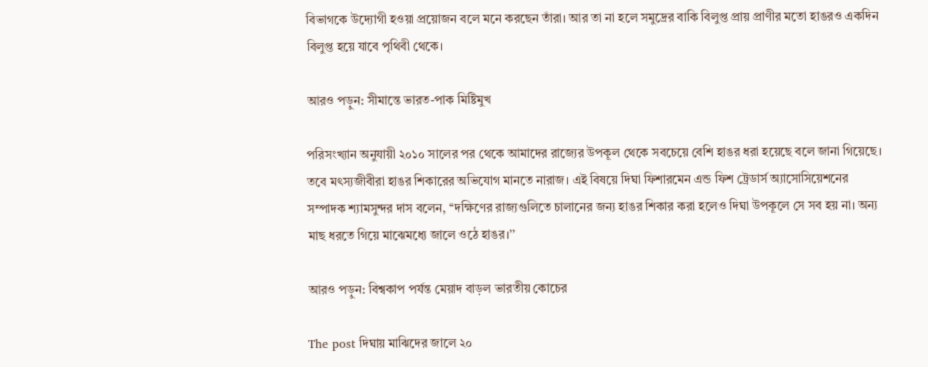বিভাগকে উদ্যোগী হওয়া প্রয়োজন বলে মনে করছেন তাঁরা। আর তা না হলে সমুদ্রের বাকি বিলুপ্ত প্রায় প্রাণীর মতো হাঙরও একদিন বিলুপ্ত হয়ে যাবে পৃথিবী থেকে।

আরও পড়ুন: সীমান্তে ভারত-পাক মিষ্টিমুখ

পরিসংখ্যান অনুযায়ী ২০১০ সালের পর থেকে আমাদের রাজ্যের উপকূল থেকে সবচেয়ে বেশি হাঙর ধরা হয়েছে বলে জানা গিয়েছে। তবে মৎস্যজীবীরা হাঙর শিকারের অভিযোগ মানতে নারাজ। এই বিষয়ে দিঘা ফিশারমেন এন্ড ফিশ ট্রেডার্স অ্যাসোসিয়েশনের সম্পাদক শ্যামসুন্দর দাস বলেন, ‘‘দক্ষিণের রাজ্যগুলিতে চালানের জন্য হাঙর শিকার করা হলেও দিঘা উপকূলে সে সব হয় না। অন্য মাছ ধরতে গিয়ে মাঝেমধ্যে জালে ওঠে হাঙর।’’

আরও পড়ুন: বিশ্বকাপ পর্যন্ত মেয়াদ বাড়ল ভারতীয় কোচের

The post দিঘায় মাঝিদের জালে ২০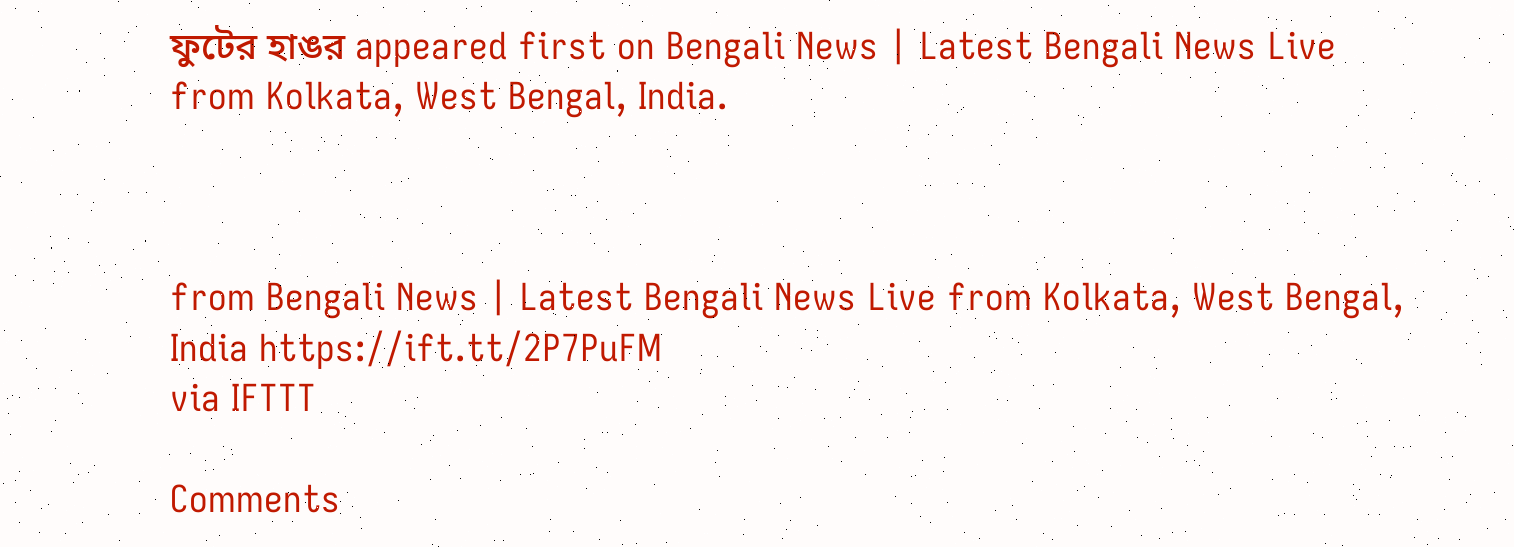ফুটের হাঙর appeared first on Bengali News | Latest Bengali News Live from Kolkata, West Bengal, India.



from Bengali News | Latest Bengali News Live from Kolkata, West Bengal, India https://ift.tt/2P7PuFM
via IFTTT

Comments